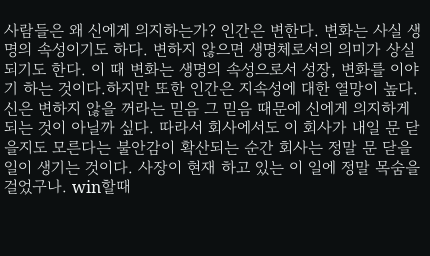사람들은 왜 신에게 의지하는가? 인간은 변한다. 변화는 사실 생명의 속성이기도 하다. 변하지 않으면 생명체로서의 의미가 상실되기도 한다. 이 때 변화는 생명의 속성으로서 성장, 변화를 이야기 하는 것이다.하지만 또한 인간은 지속성에 대한 열망이 높다. 신은 변하지 않을 꺼라는 믿음 그 믿음 때문에 신에게 의지하게 되는 것이 아닐까 싶다. 따라서 회사에서도 이 회사가 내일 문 닫을지도 모른다는 불안감이 확산되는 순간 회사는 정말 문 닫을 일이 생기는 것이다. 사장이 현재 하고 있는 이 일에 정말 목숨을 걸었구나. win할때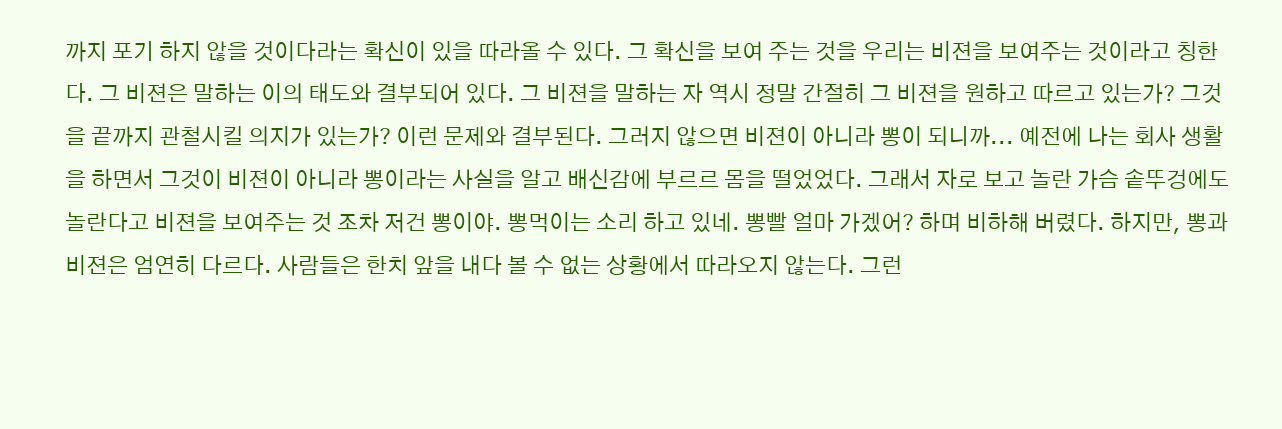까지 포기 하지 않을 것이다라는 확신이 있을 따라올 수 있다. 그 확신을 보여 주는 것을 우리는 비젼을 보여주는 것이라고 칭한다. 그 비젼은 말하는 이의 태도와 결부되어 있다. 그 비젼을 말하는 자 역시 정말 간절히 그 비젼을 원하고 따르고 있는가? 그것을 끝까지 관철시킬 의지가 있는가? 이런 문제와 결부된다. 그러지 않으면 비젼이 아니라 뽕이 되니까... 예전에 나는 회사 생활을 하면서 그것이 비젼이 아니라 뽕이라는 사실을 알고 배신감에 부르르 몸을 떨었었다. 그래서 자로 보고 놀란 가슴 솥뚜겅에도 놀란다고 비젼을 보여주는 것 조차 저건 뽕이야. 뽕먹이는 소리 하고 있네. 뽕빨 얼마 가겠어? 하며 비하해 버렸다. 하지만, 뽕과 비젼은 엄연히 다르다. 사람들은 한치 앞을 내다 볼 수 없는 상황에서 따라오지 않는다. 그런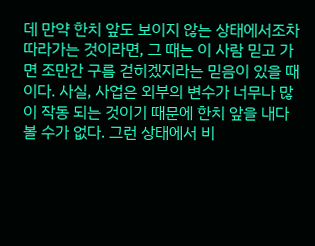데 만약 한치 앞도 보이지 않는 상태에서조차 따라가는 것이라면, 그 때는 이 사람 믿고 가면 조만간 구름 걷히겠지라는 믿음이 있을 때이다. 사실, 사업은 외부의 변수가 너무나 많이 작동 되는 것이기 때문에 한치 앞을 내다 볼 수가 없다. 그런 상태에서 비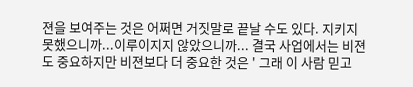젼을 보여주는 것은 어쩌면 거짓말로 끝날 수도 있다. 지키지 못했으니까...이루이지지 않았으니까... 결국 사업에서는 비젼도 중요하지만 비젼보다 더 중요한 것은 ' 그래 이 사람 믿고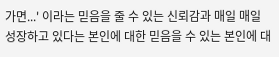가면...' 이라는 믿음을 줄 수 있는 신뢰감과 매일 매일 성장하고 있다는 본인에 대한 믿음을 수 있는 본인에 대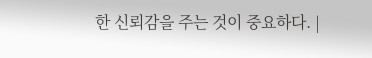한 신뢰감을 주는 것이 중요하다. |